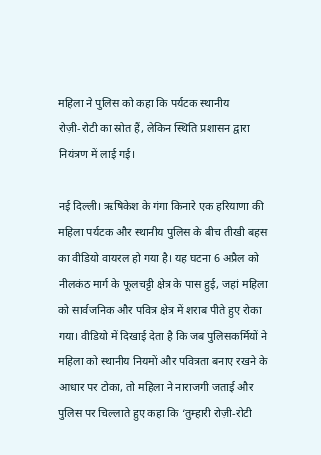महिला ने पुलिस को कहा कि पर्यटक स्थानीय रोज़ी‑रोटी का स्रोत हैं, लेकिन स्थिति प्रशासन द्वारा नियंत्रण में लाई गई।

नई दिल्ली। ऋषिकेश के गंगा किनारे एक हरियाणा की महिला पर्यटक और स्थानीय पुलिस के बीच तीखी बहस का वीडियो वायरल हो गया है। यह घटना 6 अप्रैल को नीलकंठ मार्ग के फूलचट्टी क्षेत्र के पास हुई, जहां महिला को सार्वजनिक और पवित्र क्षेत्र में शराब पीते हुए रोका गया। वीडियो में दिखाई देता है कि जब पुलिसकर्मियों ने महिला को स्थानीय नियमों और पवित्रता बनाए रखने के आधार पर टोका, तो महिला ने नाराजगी जताई और पुलिस पर चिल्लाते हुए कहा कि ‘तुम्हारी रोज़ी‑रोटी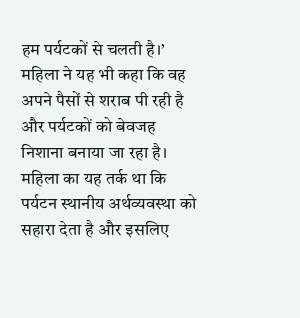हम पर्यटकों से चलती है।’ महिला ने यह भी कहा कि वह अपने पैसों से शराब पी रही है और पर्यटकों को बेवजह निशाना बनाया जा रहा है। महिला का यह तर्क था कि पर्यटन स्थानीय अर्थव्यवस्था को सहारा देता है और इसलिए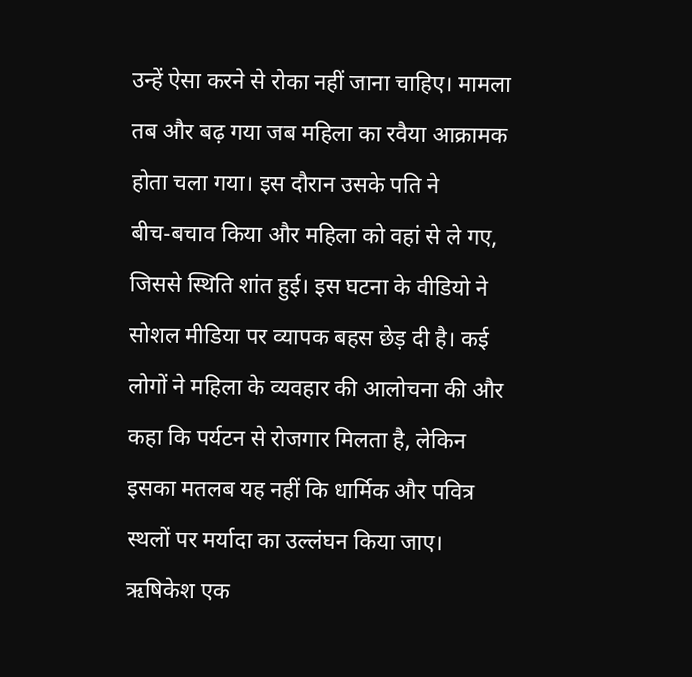उन्हें ऐसा करने से रोका नहीं जाना चाहिए। मामला तब और बढ़ गया जब महिला का रवैया आक्रामक होता चला गया। इस दौरान उसके पति ने बीच‑बचाव किया और महिला को वहां से ले गए, जिससे स्थिति शांत हुई। इस घटना के वीडियो ने सोशल मीडिया पर व्यापक बहस छेड़ दी है। कई लोगों ने महिला के व्यवहार की आलोचना की और कहा कि पर्यटन से रोजगार मिलता है, लेकिन इसका मतलब यह नहीं कि धार्मिक और पवित्र स्थलों पर मर्यादा का उल्लंघन किया जाए। ऋषिकेश एक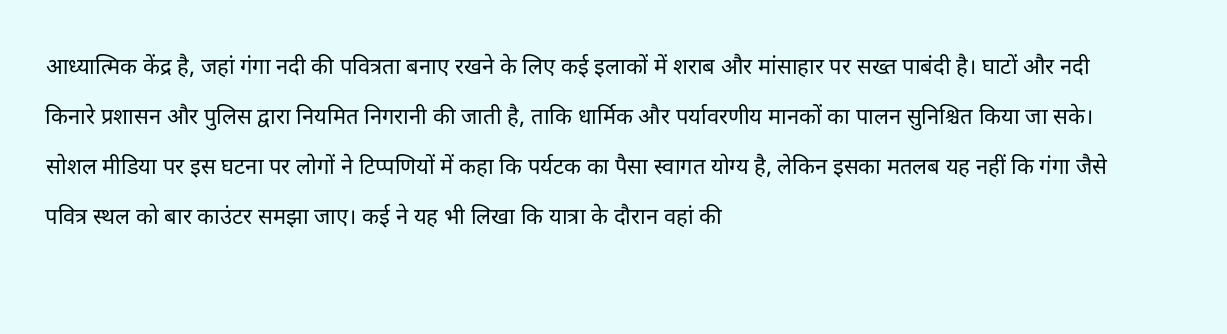आध्यात्मिक केंद्र है, जहां गंगा नदी की पवित्रता बनाए रखने के लिए कई इलाकों में शराब और मांसाहार पर सख्त पाबंदी है। घाटों और नदी किनारे प्रशासन और पुलिस द्वारा नियमित निगरानी की जाती है, ताकि धार्मिक और पर्यावरणीय मानकों का पालन सुनिश्चित किया जा सके। सोशल मीडिया पर इस घटना पर लोगों ने टिप्पणियों में कहा कि पर्यटक का पैसा स्वागत योग्य है, लेकिन इसका मतलब यह नहीं कि गंगा जैसे पवित्र स्थल को बार काउंटर समझा जाए। कई ने यह भी लिखा कि यात्रा के दौरान वहां की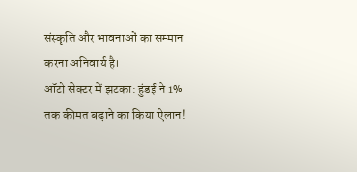संस्कृति और भावनाओं का सम्मान करना अनिवार्य है।
ऑटो सेक्टर में झटका: हुंडई ने 1% तक कीमत बढ़ाने का किया ऐलान!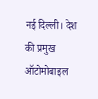नई दिल्ली। देश की प्रमुख ऑटोमोबाइल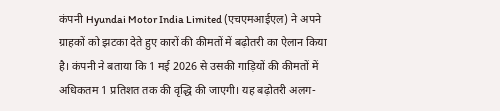कंपनी Hyundai Motor India Limited (एचएमआईएल) ने अपने ग्राहकों को झटका देते हुए कारों की कीमतों में बढ़ोतरी का ऐलान किया है। कंपनी ने बताया कि 1 मई 2026 से उसकी गाड़ियों की कीमतों में अधिकतम 1 प्रतिशत तक की वृद्धि की जाएगी। यह बढ़ोतरी अलग-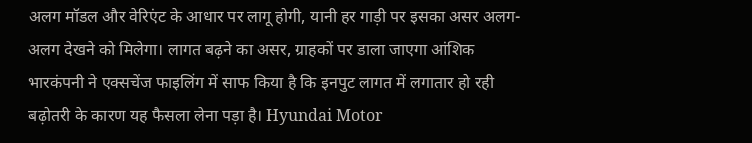अलग मॉडल और वेरिएंट के आधार पर लागू होगी, यानी हर गाड़ी पर इसका असर अलग-अलग देखने को मिलेगा। लागत बढ़ने का असर, ग्राहकों पर डाला जाएगा आंशिक भारकंपनी ने एक्सचेंज फाइलिंग में साफ किया है कि इनपुट लागत में लगातार हो रही बढ़ोतरी के कारण यह फैसला लेना पड़ा है। Hyundai Motor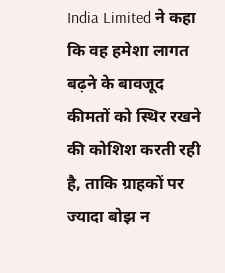India Limited ने कहा कि वह हमेशा लागत बढ़ने के बावजूद कीमतों को स्थिर रखने की कोशिश करती रही है, ताकि ग्राहकों पर ज्यादा बोझ न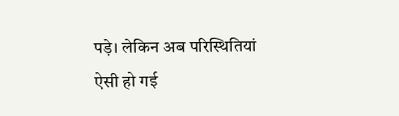पड़े। लेकिन अब परिस्थितियां ऐसी हो गई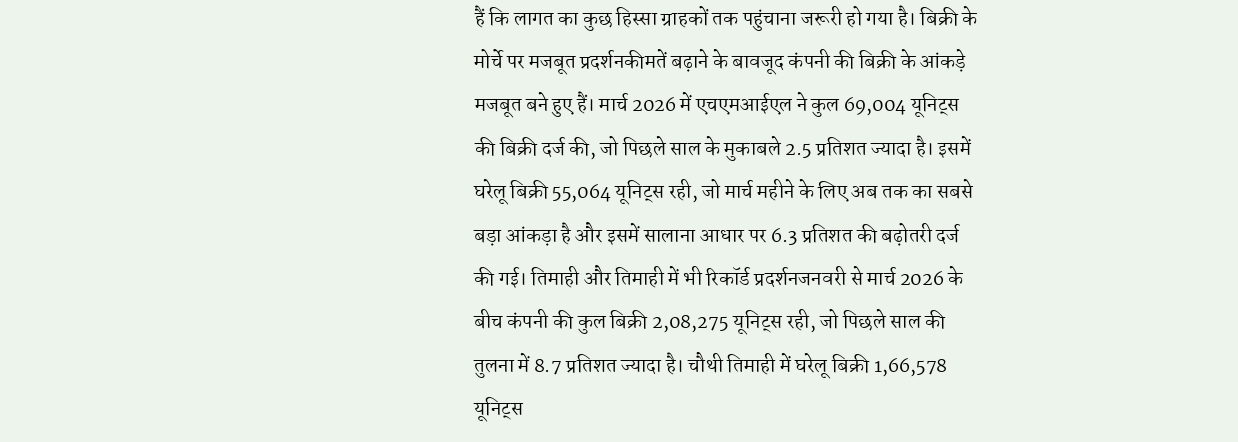हैं कि लागत का कुछ हिस्सा ग्राहकों तक पहुंचाना जरूरी हो गया है। बिक्री के मोर्चे पर मजबूत प्रदर्शनकीमतें बढ़ाने के बावजूद कंपनी की बिक्री के आंकड़े मजबूत बने हुए हैं। मार्च 2026 में एचएमआईएल ने कुल 69,004 यूनिट्स की बिक्री दर्ज की, जो पिछले साल के मुकाबले 2.5 प्रतिशत ज्यादा है। इसमें घरेलू बिक्री 55,064 यूनिट्स रही, जो मार्च महीने के लिए अब तक का सबसे बड़ा आंकड़ा है और इसमें सालाना आधार पर 6.3 प्रतिशत की बढ़ोतरी दर्ज की गई। तिमाही और तिमाही में भी रिकॉर्ड प्रदर्शनजनवरी से मार्च 2026 के बीच कंपनी की कुल बिक्री 2,08,275 यूनिट्स रही, जो पिछले साल की तुलना में 8.7 प्रतिशत ज्यादा है। चौथी तिमाही में घरेलू बिक्री 1,66,578 यूनिट्स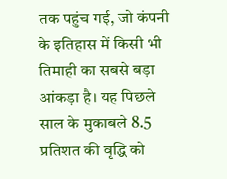तक पहुंच गई, जो कंपनी के इतिहास में किसी भी तिमाही का सबसे बड़ा आंकड़ा है। यह पिछले साल के मुकाबले 8.5 प्रतिशत की वृद्धि को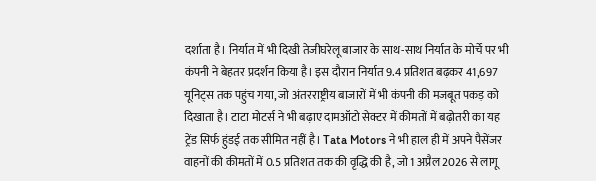दर्शाता है। निर्यात में भी दिखी तेजीघरेलू बाजार के साथ-साथ निर्यात के मोर्चे पर भी कंपनी ने बेहतर प्रदर्शन किया है। इस दौरान निर्यात 9.4 प्रतिशत बढ़कर 41,697 यूनिट्स तक पहुंच गया, जो अंतरराष्ट्रीय बाजारों में भी कंपनी की मजबूत पकड़ को दिखाता है। टाटा मोटर्स ने भी बढ़ाए दामऑटो सेक्टर में कीमतों में बढ़ोतरी का यह ट्रेंड सिर्फ हुंडई तक सीमित नहीं है। Tata Motors ने भी हाल ही में अपने पैसेंजर वाहनों की कीमतों में 0.5 प्रतिशत तक की वृद्धि की है, जो 1 अप्रैल 2026 से लागू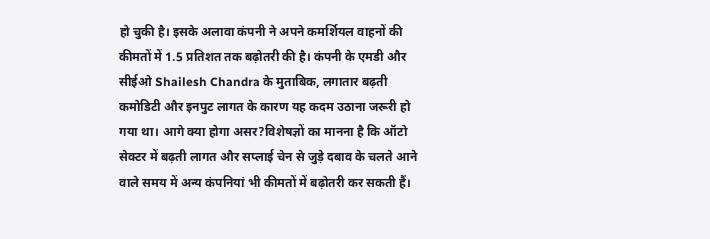हो चुकी है। इसके अलावा कंपनी ने अपने कमर्शियल वाहनों की कीमतों में 1.5 प्रतिशत तक बढ़ोतरी की है। कंपनी के एमडी और सीईओ Shailesh Chandra के मुताबिक, लगातार बढ़ती कमोडिटी और इनपुट लागत के कारण यह कदम उठाना जरूरी हो गया था। आगे क्या होगा असर?विशेषज्ञों का मानना है कि ऑटो सेक्टर में बढ़ती लागत और सप्लाई चेन से जुड़े दबाव के चलते आने वाले समय में अन्य कंपनियां भी कीमतों में बढ़ोतरी कर सकती हैं।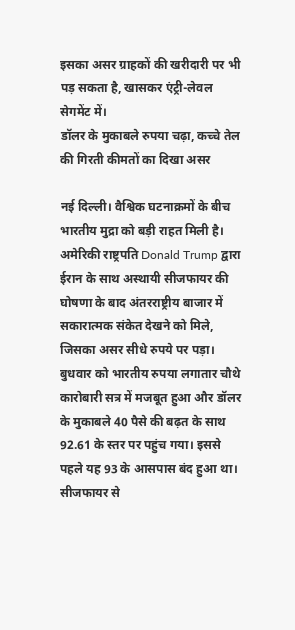इसका असर ग्राहकों की खरीदारी पर भी पड़ सकता है, खासकर एंट्री-लेवल सेगमेंट में।
डॉलर के मुकाबले रुपया चढ़ा, कच्चे तेल की गिरती कीमतों का दिखा असर

नई दिल्ली। वैश्विक घटनाक्रमों के बीच भारतीय मुद्रा को बड़ी राहत मिली है। अमेरिकी राष्ट्रपति Donald Trump द्वारा ईरान के साथ अस्थायी सीजफायर की घोषणा के बाद अंतरराष्ट्रीय बाजार में सकारात्मक संकेत देखने को मिले, जिसका असर सीधे रुपये पर पड़ा। बुधवार को भारतीय रुपया लगातार चौथे कारोबारी सत्र में मजबूत हुआ और डॉलर के मुकाबले 40 पैसे की बढ़त के साथ 92.61 के स्तर पर पहुंच गया। इससे पहले यह 93 के आसपास बंद हुआ था। सीजफायर से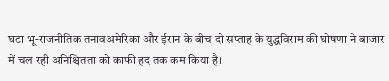घटा भू-राजनीतिक तनावअमेरिका और ईरान के बीच दो सप्ताह के युद्धविराम की घोषणा ने बाजार में चल रही अनिश्चितता को काफी हद तक कम किया है।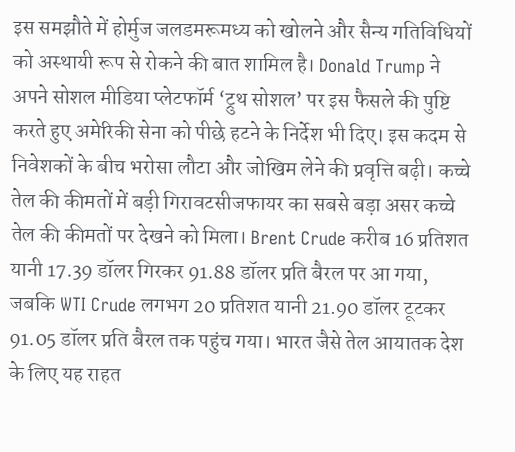इस समझौते में होर्मुज जलडमरूमध्य को खोलने और सैन्य गतिविधियों को अस्थायी रूप से रोकने की बात शामिल है। Donald Trump ने अपने सोशल मीडिया प्लेटफॉर्म ‘ट्रुथ सोशल’ पर इस फैसले की पुष्टि करते हुए अमेरिकी सेना को पीछे हटने के निर्देश भी दिए। इस कदम से निवेशकों के बीच भरोसा लौटा और जोखिम लेने की प्रवृत्ति बढ़ी। कच्चे तेल की कीमतों में बड़ी गिरावटसीजफायर का सबसे बड़ा असर कच्चे तेल की कीमतों पर देखने को मिला। Brent Crude करीब 16 प्रतिशत यानी 17.39 डॉलर गिरकर 91.88 डॉलर प्रति बैरल पर आ गया, जबकि WTI Crude लगभग 20 प्रतिशत यानी 21.90 डॉलर टूटकर 91.05 डॉलर प्रति बैरल तक पहुंच गया। भारत जैसे तेल आयातक देश के लिए यह राहत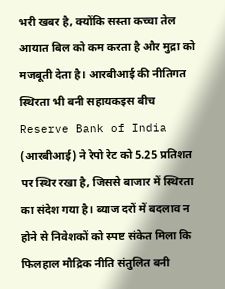भरी खबर है, क्योंकि सस्ता कच्चा तेल आयात बिल को कम करता है और मुद्रा को मजबूती देता है। आरबीआई की नीतिगत स्थिरता भी बनी सहायकइस बीच Reserve Bank of India (आरबीआई) ने रेपो रेट को 5.25 प्रतिशत पर स्थिर रखा है, जिससे बाजार में स्थिरता का संदेश गया है। ब्याज दरों में बदलाव न होने से निवेशकों को स्पष्ट संकेत मिला कि फिलहाल मौद्रिक नीति संतुलित बनी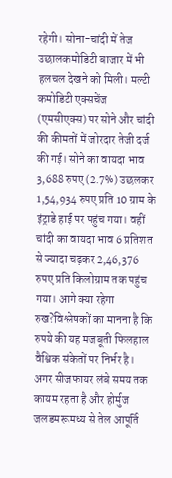रहेगी। सोना-चांदी में तेज उछालकमोडिटी बाजार में भी हलचल देखने को मिली। मल्टी कमोडिटी एक्सचेंज (एमसीएक्स) पर सोने और चांदी की कीमतों में जोरदार तेजी दर्ज की गई। सोने का वायदा भाव 3,688 रुपए (2.7%) उछलकर 1,54,934 रुपए प्रति 10 ग्राम के इंट्राडे हाई पर पहुंच गया। वहीं चांदी का वायदा भाव 6 प्रतिशत से ज्यादा चढ़कर 2,46,376 रुपए प्रति किलोग्राम तक पहुंच गया। आगे क्या रहेगा रुख?विश्लेषकों का मानना है कि रुपये की यह मजबूती फिलहाल वैश्विक संकेतों पर निर्भर है। अगर सीजफायर लंबे समय तक कायम रहता है और होर्मुज जलडमरूमध्य से तेल आपूर्ति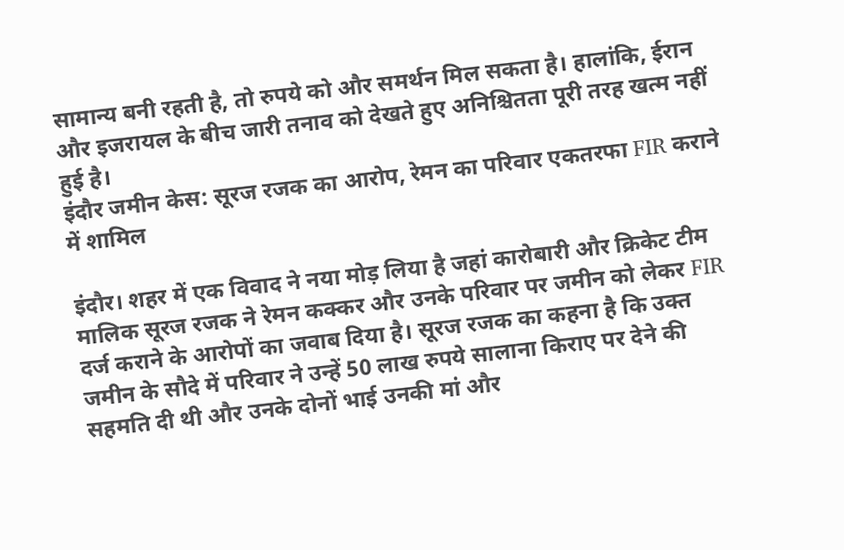सामान्य बनी रहती है, तो रुपये को और समर्थन मिल सकता है। हालांकि, ईरान और इजरायल के बीच जारी तनाव को देखते हुए अनिश्चितता पूरी तरह खत्म नहीं हुई है।
इंदौर जमीन केस: सूरज रजक का आरोप, रेमन का परिवार एकतरफा FIR कराने में शामिल

इंदौर। शहर में एक विवाद ने नया मोड़ लिया है जहां कारोबारी और क्रिकेट टीम मालिक सूरज रजक ने रेमन कक्कर और उनके परिवार पर जमीन को लेकर FIR दर्ज कराने के आरोपों का जवाब दिया है। सूरज रजक का कहना है कि उक्त जमीन के सौदे में परिवार ने उन्हें 50 लाख रुपये सालाना किराए पर देने की सहमति दी थी और उनके दोनों भाई उनकी मां और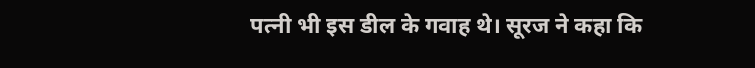पत्नी भी इस डील के गवाह थे। सूरज ने कहा कि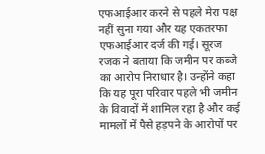एफआईआर करने से पहले मेरा पक्ष नहीं सुना गया और यह एकतरफा एफआईआर दर्ज की गई। सूरज रजक ने बताया कि जमीन पर कब्जे का आरोप निराधार है। उन्होंने कहा कि यह पूरा परिवार पहले भी जमीन के विवादों में शामिल रहा है और कई मामलों में पैसे हड़पने के आरोपों पर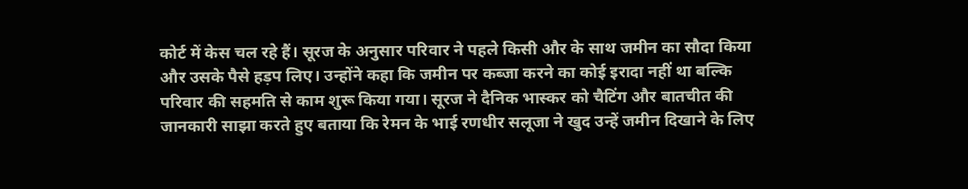कोर्ट में केस चल रहे हैं। सूरज के अनुसार परिवार ने पहले किसी और के साथ जमीन का सौदा किया और उसके पैसे हड़प लिए। उन्होंने कहा कि जमीन पर कब्जा करने का कोई इरादा नहीं था बल्कि परिवार की सहमति से काम शुरू किया गया। सूरज ने दैनिक भास्कर को चैटिंग और बातचीत की जानकारी साझा करते हुए बताया कि रेमन के भाई रणधीर सलूजा ने खुद उन्हें जमीन दिखाने के लिए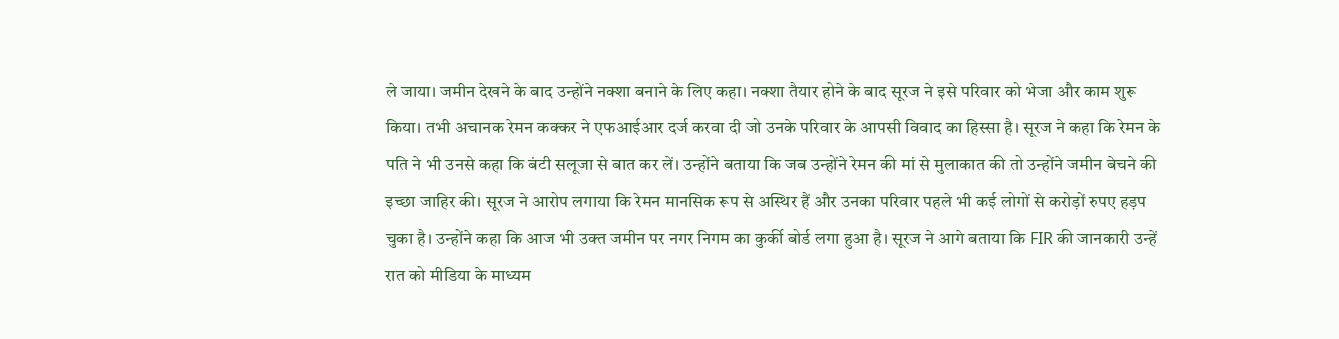ले जाया। जमीन देखने के बाद उन्होंने नक्शा बनाने के लिए कहा। नक्शा तैयार होने के बाद सूरज ने इसे परिवार को भेजा और काम शुरू किया। तभी अचानक रेमन कक्कर ने एफआईआर दर्ज करवा दी जो उनके परिवार के आपसी विवाद का हिस्सा है। सूरज ने कहा कि रेमन के पति ने भी उनसे कहा कि बंटी सलूजा से बात कर लें। उन्होंने बताया कि जब उन्होंने रेमन की मां से मुलाकात की तो उन्होंने जमीन बेचने की इच्छा जाहिर की। सूरज ने आरोप लगाया कि रेमन मानसिक रूप से अस्थिर हैं और उनका परिवार पहले भी कई लोगों से करोड़ों रुपए हड़प चुका है। उन्होंने कहा कि आज भी उक्त जमीन पर नगर निगम का कुर्की बोर्ड लगा हुआ है। सूरज ने आगे बताया कि FIR की जानकारी उन्हें रात को मीडिया के माध्यम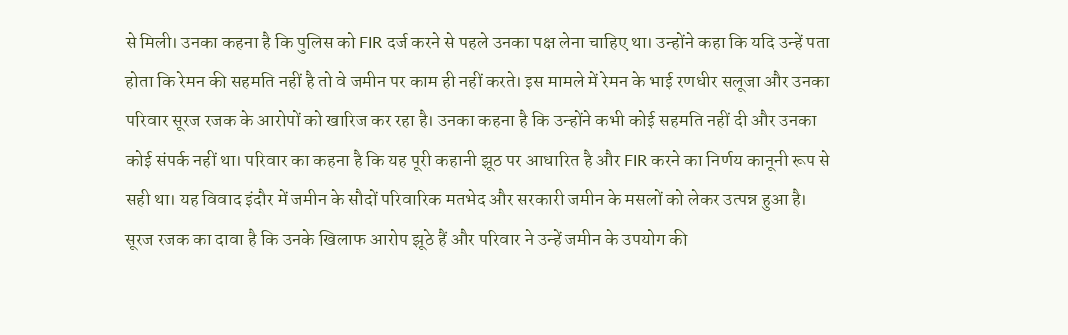से मिली। उनका कहना है कि पुलिस को FIR दर्ज करने से पहले उनका पक्ष लेना चाहिए था। उन्होंने कहा कि यदि उन्हें पता होता कि रेमन की सहमति नहीं है तो वे जमीन पर काम ही नहीं करते। इस मामले में रेमन के भाई रणधीर सलूजा और उनका परिवार सूरज रजक के आरोपों को खारिज कर रहा है। उनका कहना है कि उन्होंने कभी कोई सहमति नहीं दी और उनका कोई संपर्क नहीं था। परिवार का कहना है कि यह पूरी कहानी झूठ पर आधारित है और FIR करने का निर्णय कानूनी रूप से सही था। यह विवाद इंदौर में जमीन के सौदों परिवारिक मतभेद और सरकारी जमीन के मसलों को लेकर उत्पन्न हुआ है। सूरज रजक का दावा है कि उनके खिलाफ आरोप झूठे हैं और परिवार ने उन्हें जमीन के उपयोग की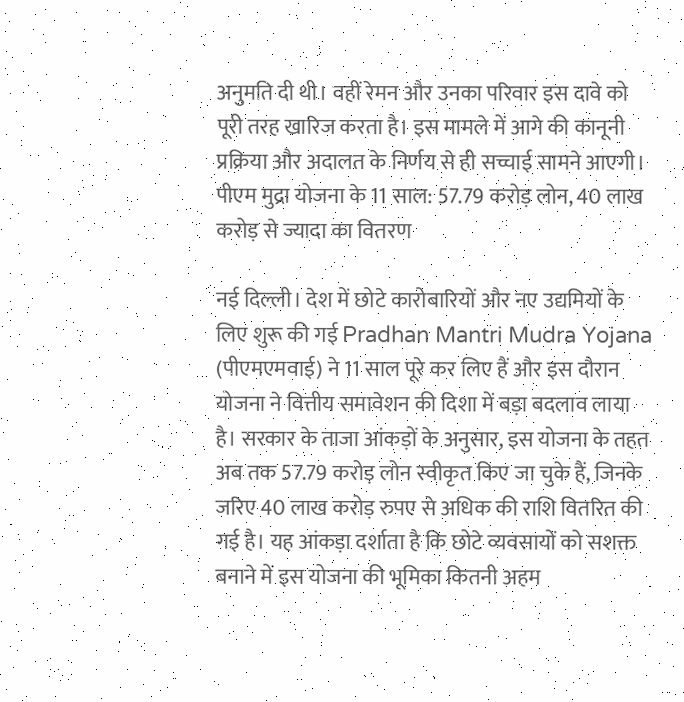अनुमति दी थी। वहीं रेमन और उनका परिवार इस दावे को पूरी तरह खारिज करता है। इस मामले में आगे की कानूनी प्रक्रिया और अदालत के निर्णय से ही सच्चाई सामने आएगी।
पीएम मुद्रा योजना के 11 साल: 57.79 करोड़ लोन, 40 लाख करोड़ से ज्यादा का वितरण

नई दिल्ली। देश में छोटे कारोबारियों और नए उद्यमियों के लिए शुरू की गई Pradhan Mantri Mudra Yojana (पीएमएमवाई) ने 11 साल पूरे कर लिए हैं और इस दौरान योजना ने वित्तीय समावेशन की दिशा में बड़ा बदलाव लाया है। सरकार के ताजा आंकड़ों के अनुसार, इस योजना के तहत अब तक 57.79 करोड़ लोन स्वीकृत किए जा चुके हैं, जिनके जरिए 40 लाख करोड़ रुपए से अधिक की राशि वितरित की गई है। यह आंकड़ा दर्शाता है कि छोटे व्यवसायों को सशक्त बनाने में इस योजना की भूमिका कितनी अहम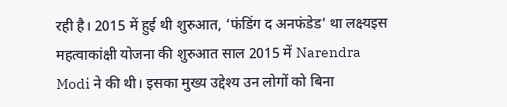रही है। 2015 में हुई थी शुरुआत, ‘फंडिंग द अनफंडेड’ था लक्ष्यइस महत्वाकांक्षी योजना की शुरुआत साल 2015 में Narendra Modi ने की थी। इसका मुख्य उद्देश्य उन लोगों को बिना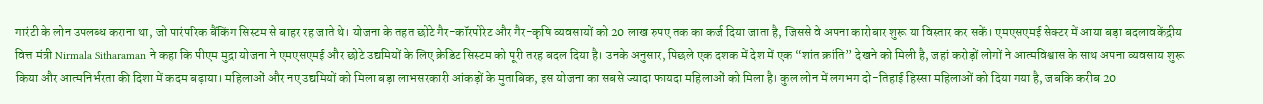गारंटी के लोन उपलब्ध कराना था, जो पारंपरिक बैंकिंग सिस्टम से बाहर रह जाते थे। योजना के तहत छोटे गैर-कॉरपोरेट और गैर-कृषि व्यवसायों को 20 लाख रुपए तक का कर्ज दिया जाता है, जिससे वे अपना कारोबार शुरू या विस्तार कर सकें। एमएसएमई सेक्टर में आया बड़ा बदलावकेंद्रीय वित्त मंत्री Nirmala Sitharaman ने कहा कि पीएम मुद्रा योजना ने एमएसएमई और छोटे उद्यमियों के लिए क्रेडिट सिस्टम को पूरी तरह बदल दिया है। उनके अनुसार, पिछले एक दशक में देश में एक “शांत क्रांति” देखने को मिली है, जहां करोड़ों लोगों ने आत्मविश्वास के साथ अपना व्यवसाय शुरू किया और आत्मनिर्भरता की दिशा में कदम बढ़ाया। महिलाओं और नए उद्यमियों को मिला बड़ा लाभसरकारी आंकड़ों के मुताबिक, इस योजना का सबसे ज्यादा फायदा महिलाओं को मिला है। कुल लोन में लगभग दो-तिहाई हिस्सा महिलाओं को दिया गया है, जबकि करीब 20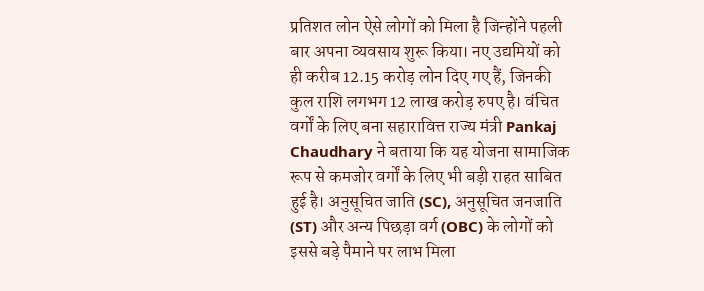प्रतिशत लोन ऐसे लोगों को मिला है जिन्होंने पहली बार अपना व्यवसाय शुरू किया। नए उद्यमियों को ही करीब 12.15 करोड़ लोन दिए गए हैं, जिनकी कुल राशि लगभग 12 लाख करोड़ रुपए है। वंचित वर्गों के लिए बना सहारावित्त राज्य मंत्री Pankaj Chaudhary ने बताया कि यह योजना सामाजिक रूप से कमजोर वर्गों के लिए भी बड़ी राहत साबित हुई है। अनुसूचित जाति (SC), अनुसूचित जनजाति (ST) और अन्य पिछड़ा वर्ग (OBC) के लोगों को इससे बड़े पैमाने पर लाभ मिला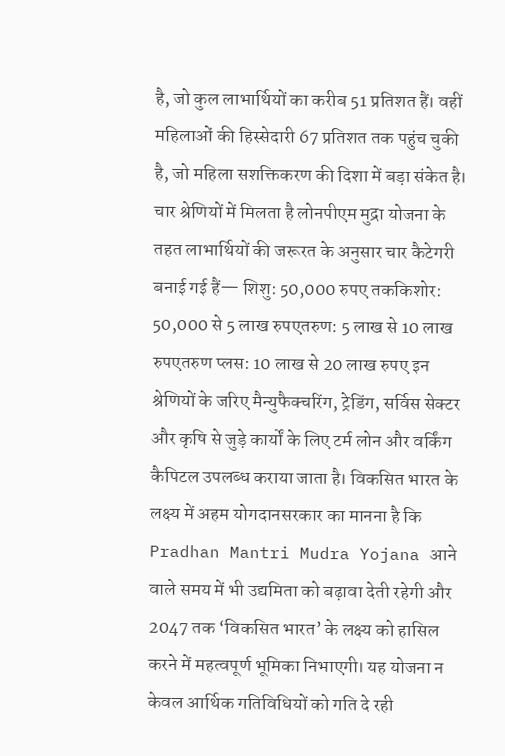है, जो कुल लाभार्थियों का करीब 51 प्रतिशत हैं। वहीं महिलाओं की हिस्सेदारी 67 प्रतिशत तक पहुंच चुकी है, जो महिला सशक्तिकरण की दिशा में बड़ा संकेत है। चार श्रेणियों में मिलता है लोनपीएम मुद्रा योजना के तहत लाभार्थियों की जरूरत के अनुसार चार कैटेगरी बनाई गई हैं— शिशु: 50,000 रुपए तककिशोर: 50,000 से 5 लाख रुपएतरुण: 5 लाख से 10 लाख रुपएतरुण प्लस: 10 लाख से 20 लाख रुपए इन श्रेणियों के जरिए मैन्युफैक्चरिंग, ट्रेडिंग, सर्विस सेक्टर और कृषि से जुड़े कार्यों के लिए टर्म लोन और वर्किंग कैपिटल उपलब्ध कराया जाता है। विकसित भारत के लक्ष्य में अहम योगदानसरकार का मानना है कि Pradhan Mantri Mudra Yojana आने वाले समय में भी उद्यमिता को बढ़ावा देती रहेगी और 2047 तक ‘विकसित भारत’ के लक्ष्य को हासिल करने में महत्वपूर्ण भूमिका निभाएगी। यह योजना न केवल आर्थिक गतिविधियों को गति दे रही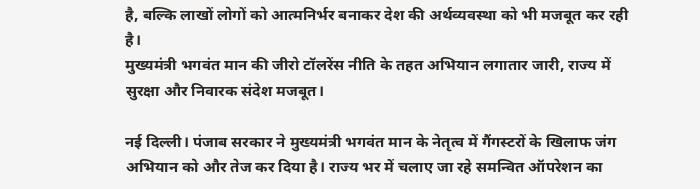है, बल्कि लाखों लोगों को आत्मनिर्भर बनाकर देश की अर्थव्यवस्था को भी मजबूत कर रही है।
मुख्यमंत्री भगवंत मान की जीरो टॉलरेंस नीति के तहत अभियान लगातार जारी, राज्य में सुरक्षा और निवारक संदेश मजबूत।

नई दिल्ली। पंजाब सरकार ने मुख्यमंत्री भगवंत मान के नेतृत्व में गैंगस्टरों के खिलाफ जंग अभियान को और तेज कर दिया है। राज्य भर में चलाए जा रहे समन्वित ऑपरेशन का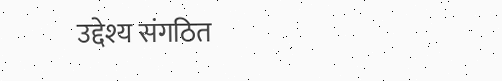उद्देश्य संगठित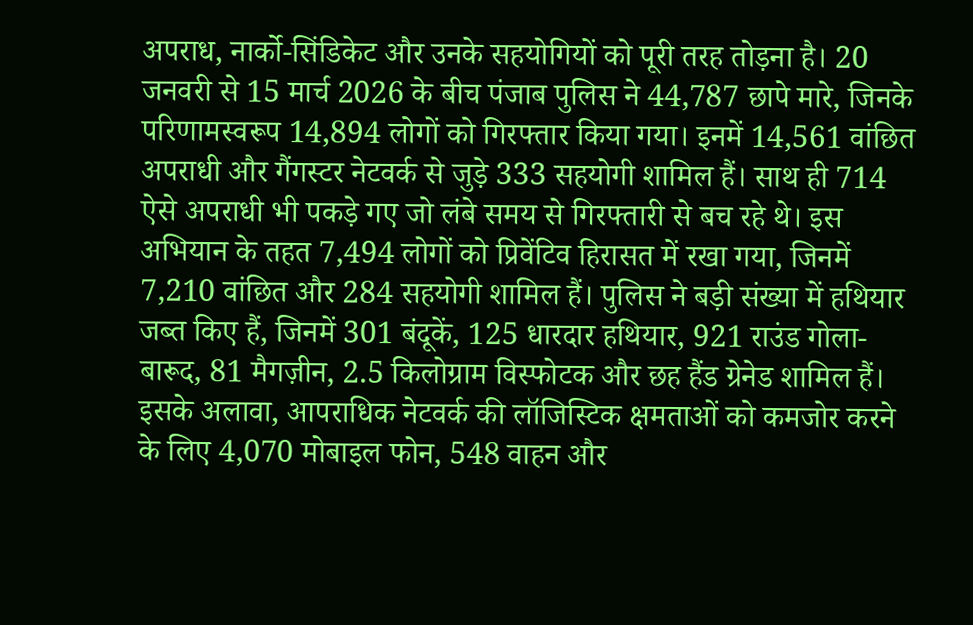अपराध, नार्को-सिंडिकेट और उनके सहयोगियों को पूरी तरह तोड़ना है। 20 जनवरी से 15 मार्च 2026 के बीच पंजाब पुलिस ने 44,787 छापे मारे, जिनके परिणामस्वरूप 14,894 लोगों को गिरफ्तार किया गया। इनमें 14,561 वांछित अपराधी और गैंगस्टर नेटवर्क से जुड़े 333 सहयोगी शामिल हैं। साथ ही 714 ऐसे अपराधी भी पकड़े गए जो लंबे समय से गिरफ्तारी से बच रहे थे। इस अभियान के तहत 7,494 लोगों को प्रिवेंटिव हिरासत में रखा गया, जिनमें 7,210 वांछित और 284 सहयोगी शामिल हैं। पुलिस ने बड़ी संख्या में हथियार जब्त किए हैं, जिनमें 301 बंदूकें, 125 धारदार हथियार, 921 राउंड गोला-बारूद, 81 मैगज़ीन, 2.5 किलोग्राम विस्फोटक और छह हैंड ग्रेनेड शामिल हैं। इसके अलावा, आपराधिक नेटवर्क की लॉजिस्टिक क्षमताओं को कमजोर करने के लिए 4,070 मोबाइल फोन, 548 वाहन और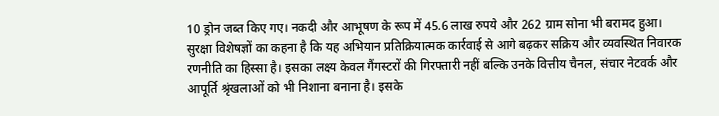10 ड्रोन जब्त किए गए। नकदी और आभूषण के रूप में 45.6 लाख रुपये और 262 ग्राम सोना भी बरामद हुआ। सुरक्षा विशेषज्ञों का कहना है कि यह अभियान प्रतिक्रियात्मक कार्रवाई से आगे बढ़कर सक्रिय और व्यवस्थित निवारक रणनीति का हिस्सा है। इसका लक्ष्य केवल गैंगस्टरों की गिरफ्तारी नहीं बल्कि उनके वित्तीय चैनल, संचार नेटवर्क और आपूर्ति श्रृंखलाओं को भी निशाना बनाना है। इसके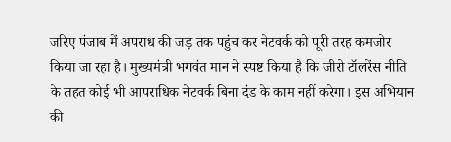जरिए पंजाब में अपराध की जड़ तक पहुंच कर नेटवर्क को पूरी तरह कमजोर किया जा रहा है। मुख्यमंत्री भगवंत मान ने स्पष्ट किया है कि जीरो टॉलरेंस नीति के तहत कोई भी आपराधिक नेटवर्क बिना दंड के काम नहीं करेगा। इस अभियान की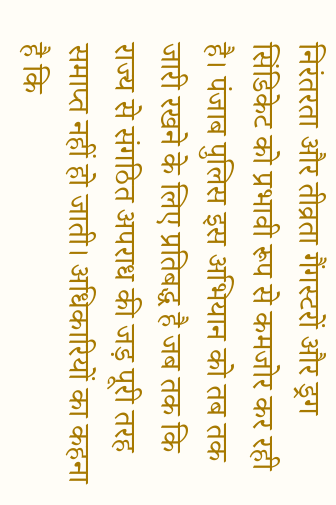निरंतरता और तीव्रता गैंगस्टरों और ड्रग सिंडिकेट को प्रभावी रूप से कमजोर कर रही है। पंजाब पुलिस इस अभियान को तब तक जारी रखने के लिए प्रतिबद्ध है जब तक कि राज्य से संगठित अपराध की जड़ पूरी तरह समाप्त नहीं हो जाती। अधिकारियों का कहना है कि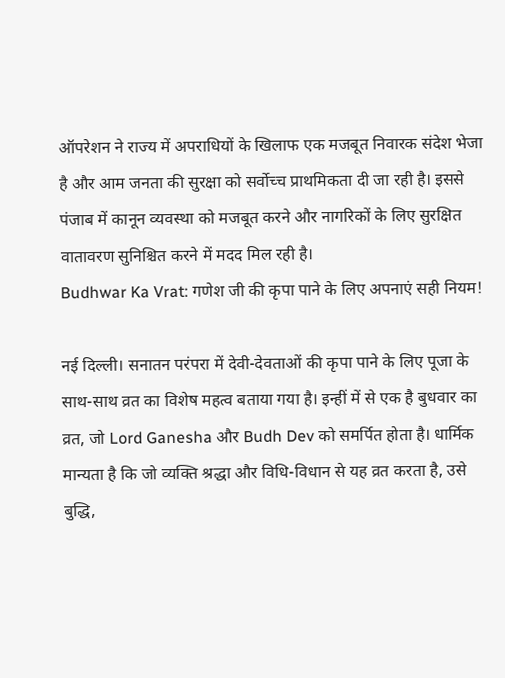ऑपरेशन ने राज्य में अपराधियों के खिलाफ एक मजबूत निवारक संदेश भेजा है और आम जनता की सुरक्षा को सर्वोच्च प्राथमिकता दी जा रही है। इससे पंजाब में कानून व्यवस्था को मजबूत करने और नागरिकों के लिए सुरक्षित वातावरण सुनिश्चित करने में मदद मिल रही है।
Budhwar Ka Vrat: गणेश जी की कृपा पाने के लिए अपनाएं सही नियम!

नई दिल्ली। सनातन परंपरा में देवी-देवताओं की कृपा पाने के लिए पूजा के साथ-साथ व्रत का विशेष महत्व बताया गया है। इन्हीं में से एक है बुधवार का व्रत, जो Lord Ganesha और Budh Dev को समर्पित होता है। धार्मिक मान्यता है कि जो व्यक्ति श्रद्धा और विधि-विधान से यह व्रत करता है, उसे बुद्धि,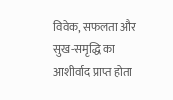विवेक, सफलता और सुख-समृद्धि का आशीर्वाद प्राप्त होता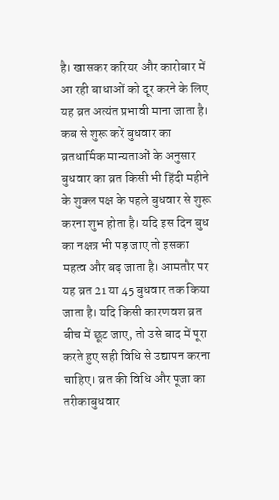है। खासकर करियर और कारोबार में आ रही बाधाओं को दूर करने के लिए यह व्रत अत्यंत प्रभावी माना जाता है। कब से शुरू करें बुधवार का व्रतधार्मिक मान्यताओं के अनुसार बुधवार का व्रत किसी भी हिंदी महीने के शुक्ल पक्ष के पहले बुधवार से शुरू करना शुभ होता है। यदि इस दिन बुध का नक्षत्र भी पड़ जाए तो इसका महत्व और बढ़ जाता है। आमतौर पर यह व्रत 21 या 45 बुधवार तक किया जाता है। यदि किसी कारणवश व्रत बीच में छूट जाए, तो उसे बाद में पूरा करते हुए सही विधि से उद्यापन करना चाहिए। व्रत की विधि और पूजा का तरीकाबुधवार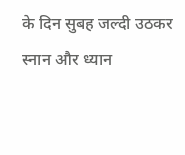के दिन सुबह जल्दी उठकर स्नान और ध्यान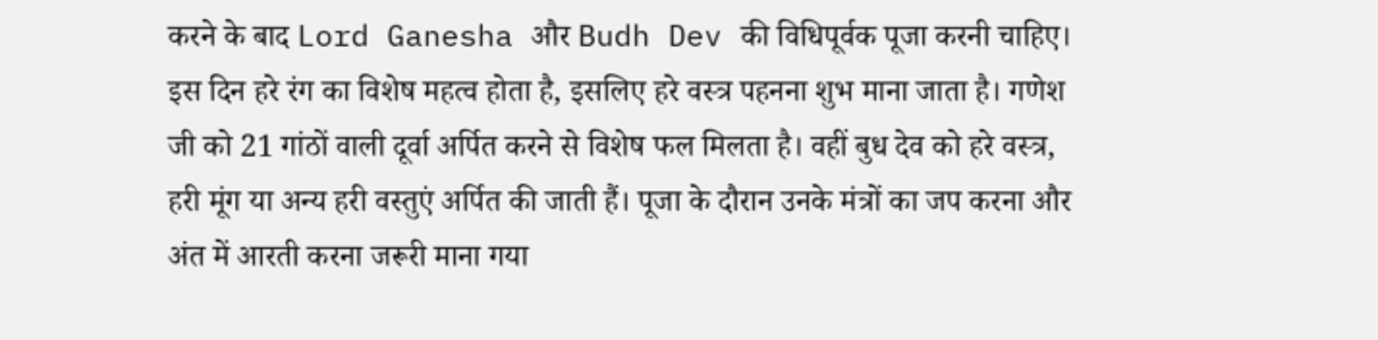करने के बाद Lord Ganesha और Budh Dev की विधिपूर्वक पूजा करनी चाहिए। इस दिन हरे रंग का विशेष महत्व होता है, इसलिए हरे वस्त्र पहनना शुभ माना जाता है। गणेश जी को 21 गांठों वाली दूर्वा अर्पित करने से विशेष फल मिलता है। वहीं बुध देव को हरे वस्त्र, हरी मूंग या अन्य हरी वस्तुएं अर्पित की जाती हैं। पूजा के दौरान उनके मंत्रों का जप करना और अंत में आरती करना जरूरी माना गया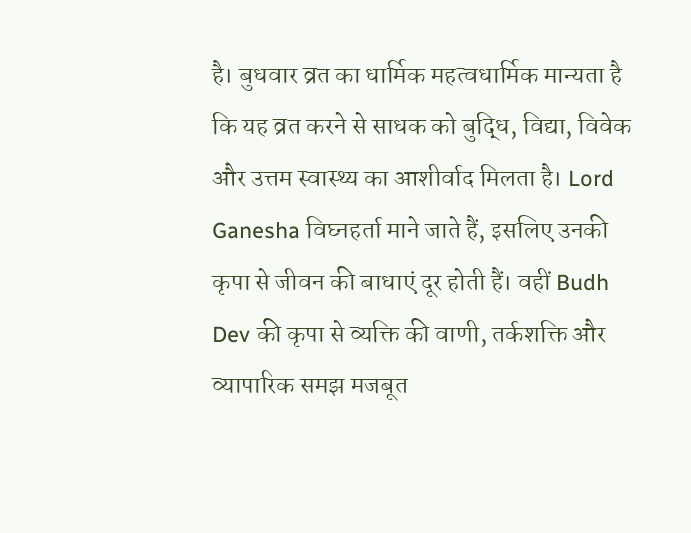है। बुधवार व्रत का धार्मिक महत्वधार्मिक मान्यता है कि यह व्रत करने से साधक को बुद्धि, विद्या, विवेक और उत्तम स्वास्थ्य का आशीर्वाद मिलता है। Lord Ganesha विघ्नहर्ता माने जाते हैं, इसलिए उनकी कृपा से जीवन की बाधाएं दूर होती हैं। वहीं Budh Dev की कृपा से व्यक्ति की वाणी, तर्कशक्ति और व्यापारिक समझ मजबूत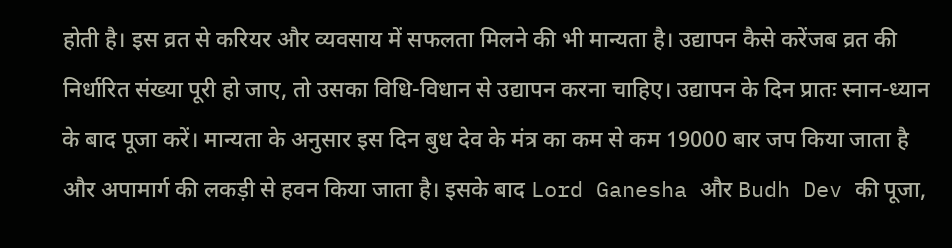होती है। इस व्रत से करियर और व्यवसाय में सफलता मिलने की भी मान्यता है। उद्यापन कैसे करेंजब व्रत की निर्धारित संख्या पूरी हो जाए, तो उसका विधि-विधान से उद्यापन करना चाहिए। उद्यापन के दिन प्रातः स्नान-ध्यान के बाद पूजा करें। मान्यता के अनुसार इस दिन बुध देव के मंत्र का कम से कम 19000 बार जप किया जाता है और अपामार्ग की लकड़ी से हवन किया जाता है। इसके बाद Lord Ganesha और Budh Dev की पूजा,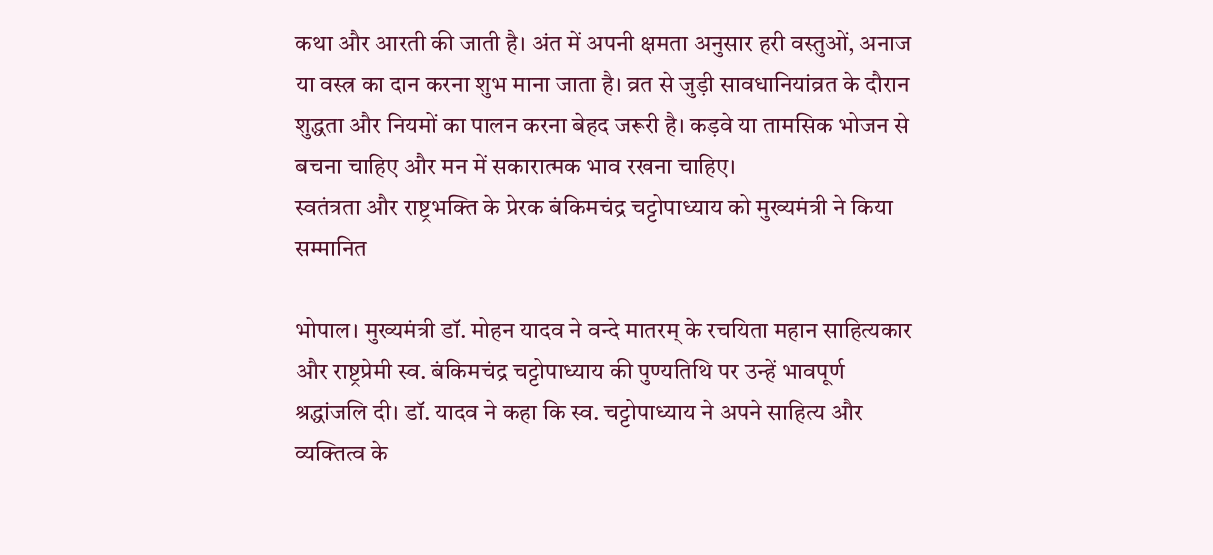कथा और आरती की जाती है। अंत में अपनी क्षमता अनुसार हरी वस्तुओं, अनाज या वस्त्र का दान करना शुभ माना जाता है। व्रत से जुड़ी सावधानियांव्रत के दौरान शुद्धता और नियमों का पालन करना बेहद जरूरी है। कड़वे या तामसिक भोजन से बचना चाहिए और मन में सकारात्मक भाव रखना चाहिए।
स्वतंत्रता और राष्ट्रभक्ति के प्रेरक बंकिमचंद्र चट्टोपाध्याय को मुख्यमंत्री ने किया सम्मानित

भोपाल। मुख्यमंत्री डॉ. मोहन यादव ने वन्दे मातरम् के रचयिता महान साहित्यकार और राष्ट्रप्रेमी स्व. बंकिमचंद्र चट्टोपाध्याय की पुण्यतिथि पर उन्हें भावपूर्ण श्रद्धांजलि दी। डॉ. यादव ने कहा कि स्व. चट्टोपाध्याय ने अपने साहित्य और व्यक्तित्व के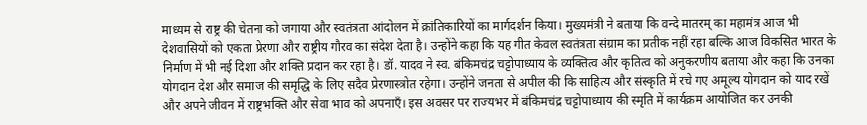माध्यम से राष्ट्र की चेतना को जगाया और स्वतंत्रता आंदोलन में क्रांतिकारियों का मार्गदर्शन किया। मुख्यमंत्री ने बताया कि वन्दे मातरम् का महामंत्र आज भी देशवासियों को एकता प्रेरणा और राष्ट्रीय गौरव का संदेश देता है। उन्होंने कहा कि यह गीत केवल स्वतंत्रता संग्राम का प्रतीक नहीं रहा बल्कि आज विकसित भारत के निर्माण में भी नई दिशा और शक्ति प्रदान कर रहा है। डॉ. यादव ने स्व. बंकिमचंद्र चट्टोपाध्याय के व्यक्तित्व और कृतित्व को अनुकरणीय बताया और कहा कि उनका योगदान देश और समाज की समृद्धि के लिए सदैव प्रेरणास्त्रोत रहेगा। उन्होंने जनता से अपील की कि साहित्य और संस्कृति में रचे गए अमूल्य योगदान को याद रखें और अपने जीवन में राष्ट्रभक्ति और सेवा भाव को अपनाएँ। इस अवसर पर राज्यभर में बंकिमचंद्र चट्टोपाध्याय की स्मृति में कार्यक्रम आयोजित कर उनकी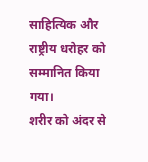साहित्यिक और राष्ट्रीय धरोहर को सम्मानित किया गया।
शरीर को अंदर से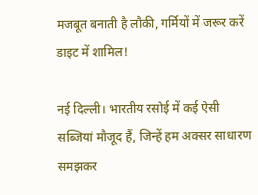मजबूत बनाती है लौकी, गर्मियों में जरूर करें डाइट में शामिल!

नई दिल्ली। भारतीय रसोई में कई ऐसी सब्जियां मौजूद हैं, जिन्हें हम अक्सर साधारण समझकर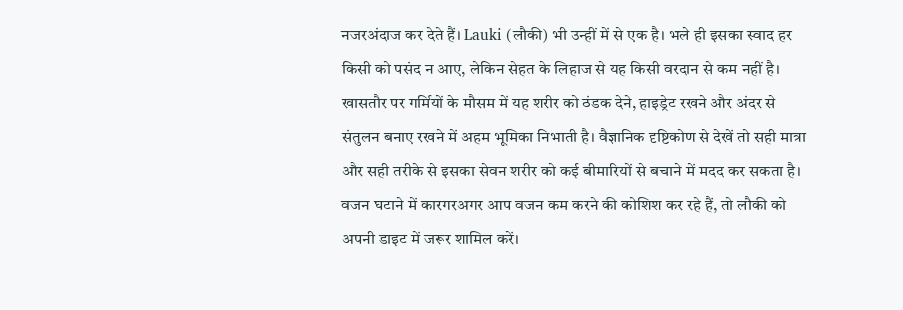नजरअंदाज कर देते हैं। Lauki (लौकी) भी उन्हीं में से एक है। भले ही इसका स्वाद हर किसी को पसंद न आए, लेकिन सेहत के लिहाज से यह किसी वरदान से कम नहीं है। खासतौर पर गर्मियों के मौसम में यह शरीर को ठंडक देने, हाइड्रेट रखने और अंदर से संतुलन बनाए रखने में अहम भूमिका निभाती है। वैज्ञानिक दृष्टिकोण से देखें तो सही मात्रा और सही तरीके से इसका सेवन शरीर को कई बीमारियों से बचाने में मदद कर सकता है। वजन घटाने में कारगरअगर आप वजन कम करने की कोशिश कर रहे हैं, तो लौकी को अपनी डाइट में जरूर शामिल करें।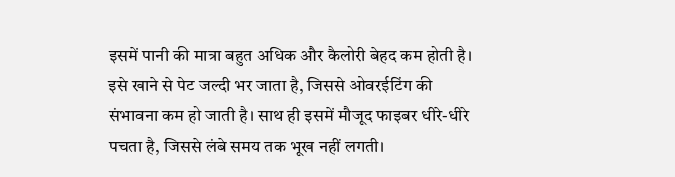इसमें पानी की मात्रा बहुत अधिक और कैलोरी बेहद कम होती है। इसे खाने से पेट जल्दी भर जाता है, जिससे ओवरईटिंग की संभावना कम हो जाती है। साथ ही इसमें मौजूद फाइबर धीरे-धीरे पचता है, जिससे लंबे समय तक भूख नहीं लगती।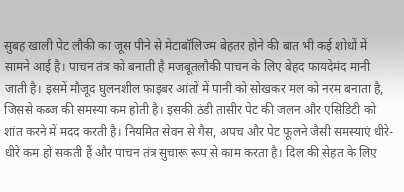सुबह खाली पेट लौकी का जूस पीने से मेटाबॉलिज्म बेहतर होने की बात भी कई शोधों में सामने आई है। पाचन तंत्र को बनाती है मजबूतलौकी पाचन के लिए बेहद फायदेमंद मानी जाती है। इसमें मौजूद घुलनशील फाइबर आंतों में पानी को सोखकर मल को नरम बनाता है, जिससे कब्ज की समस्या कम होती है। इसकी ठंडी तासीर पेट की जलन और एसिडिटी को शांत करने में मदद करती है। नियमित सेवन से गैस, अपच और पेट फूलने जैसी समस्याएं धीरे-धीरे कम हो सकती हैं और पाचन तंत्र सुचारू रूप से काम करता है। दिल की सेहत के लिए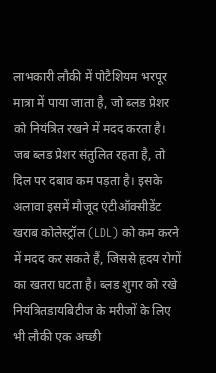लाभकारी लौकी में पोटैशियम भरपूर मात्रा में पाया जाता है, जो ब्लड प्रेशर को नियंत्रित रखने में मदद करता है। जब ब्लड प्रेशर संतुलित रहता है, तो दिल पर दबाव कम पड़ता है। इसके अलावा इसमें मौजूद एंटीऑक्सीडेंट खराब कोलेस्ट्रॉल (LDL) को कम करने में मदद कर सकते हैं, जिससे हृदय रोगों का खतरा घटता है। ब्लड शुगर को रखे नियंत्रितडायबिटीज के मरीजों के लिए भी लौकी एक अच्छी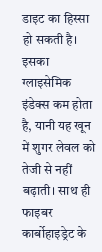डाइट का हिस्सा हो सकती है। इसका ग्लाइसेमिक इंडेक्स कम होता है, यानी यह खून में शुगर लेवल को तेजी से नहीं बढ़ाती। साथ ही फाइबर कार्बोहाइड्रेट के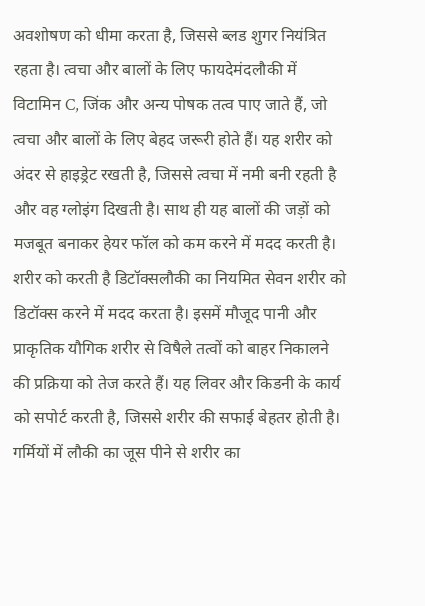अवशोषण को धीमा करता है, जिससे ब्लड शुगर नियंत्रित रहता है। त्वचा और बालों के लिए फायदेमंदलौकी में विटामिन C, जिंक और अन्य पोषक तत्व पाए जाते हैं, जो त्वचा और बालों के लिए बेहद जरूरी होते हैं। यह शरीर को अंदर से हाइड्रेट रखती है, जिससे त्वचा में नमी बनी रहती है और वह ग्लोइंग दिखती है। साथ ही यह बालों की जड़ों को मजबूत बनाकर हेयर फॉल को कम करने में मदद करती है। शरीर को करती है डिटॉक्सलौकी का नियमित सेवन शरीर को डिटॉक्स करने में मदद करता है। इसमें मौजूद पानी और प्राकृतिक यौगिक शरीर से विषैले तत्वों को बाहर निकालने की प्रक्रिया को तेज करते हैं। यह लिवर और किडनी के कार्य को सपोर्ट करती है, जिससे शरीर की सफाई बेहतर होती है। गर्मियों में लौकी का जूस पीने से शरीर का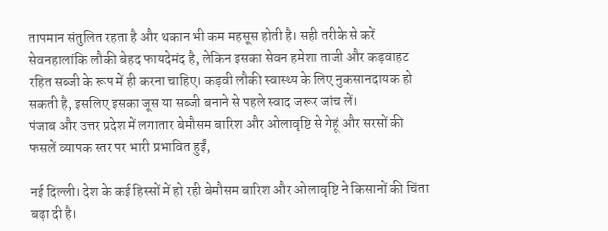तापमान संतुलित रहता है और थकान भी कम महसूस होती है। सही तरीके से करें सेवनहालांकि लौकी बेहद फायदेमंद है, लेकिन इसका सेवन हमेशा ताजी और कड़वाहट रहित सब्जी के रूप में ही करना चाहिए। कड़वी लौकी स्वास्थ्य के लिए नुकसानदायक हो सकती है, इसलिए इसका जूस या सब्जी बनाने से पहले स्वाद जरूर जांच लें।
पंजाब और उत्तर प्रदेश में लगातार बेमौसम बारिश और ओलावृष्टि से गेहूं और सरसों की फसलें व्यापक स्तर पर भारी प्रभावित हुईं,

नई दिल्ली। देश के कई हिस्सों में हो रही बेमौसम बारिश और ओलावृष्टि ने किसानों की चिंता बढ़ा दी है।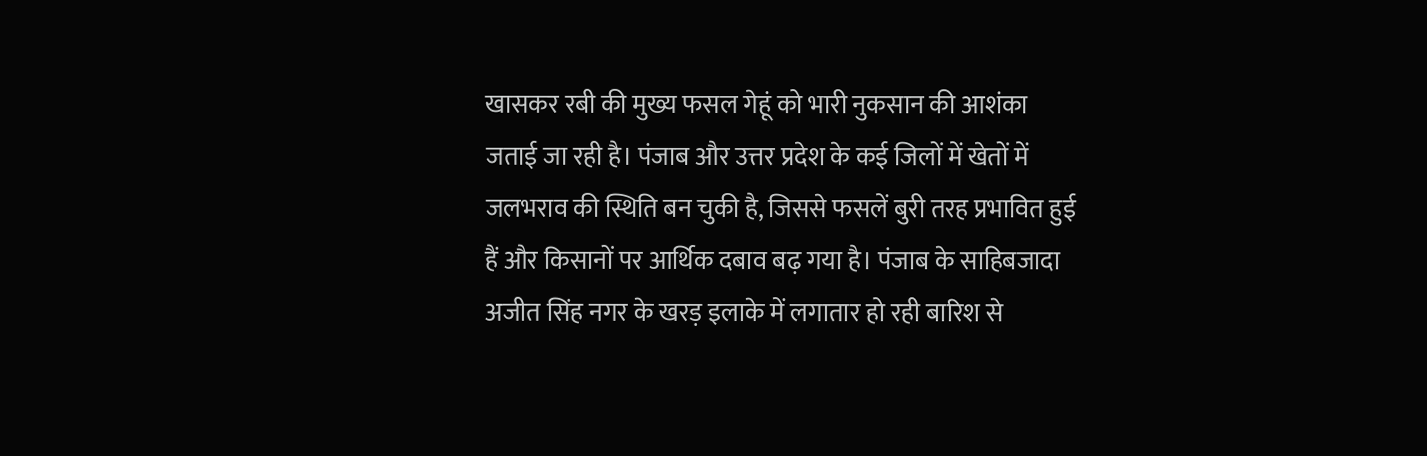खासकर रबी की मुख्य फसल गेहूं को भारी नुकसान की आशंका जताई जा रही है। पंजाब और उत्तर प्रदेश के कई जिलों में खेतों में जलभराव की स्थिति बन चुकी है, जिससे फसलें बुरी तरह प्रभावित हुई हैं और किसानों पर आर्थिक दबाव बढ़ गया है। पंजाब के साहिबजादा अजीत सिंह नगर के खरड़ इलाके में लगातार हो रही बारिश से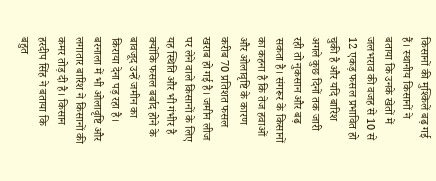किसानों की मुश्किलें बढ़ गई हैं। स्थानीय किसानों ने बताया कि उनके खेतों में जलभराव की वजह से 10 से 12 एकड़ फसल प्रभावित हो चुकी है और यदि बारिश अगले कुछ दिनों तक जारी रही तो नुकसान और बढ़ सकता है। संगरूर के किसानों का कहना है कि तेज हवाओं और ओलावृष्टि के कारण करीब 70 प्रतिशत फसल खराब हो गई है। जमीन लीज पर लेने वाले किसानों के लिए यह स्थिति और भी गंभीर है क्योंकि फसल बर्बाद होने के बावजूद उन्हें जमीन का किराया देना पड़ रहा है। बरनाला में भी ओलावृष्टि और लगातार बारिश ने किसानों की कमर तोड़ दी है। किसान हरदीप सिंह ने बताया कि बहुत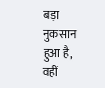बड़ा नुकसान हुआ है, वहीं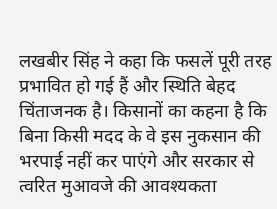लखबीर सिंह ने कहा कि फसलें पूरी तरह प्रभावित हो गई हैं और स्थिति बेहद चिंताजनक है। किसानों का कहना है कि बिना किसी मदद के वे इस नुकसान की भरपाई नहीं कर पाएंगे और सरकार से त्वरित मुआवजे की आवश्यकता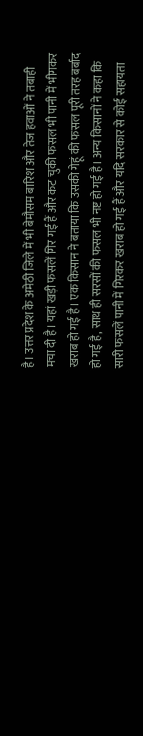है। उत्तर प्रदेश के अमेठी जिले में भी बेमौसम बारिश और तेज हवाओं ने तबाही मचा दी है। यहां खड़ी फसलें गिर गई हैं और कट चुकी फसल भी पानी में भीगकर खराब हो गई है। एक किसान ने बताया कि उसकी गेहूं की फसल पूरी तरह बर्बाद हो गई है, साथ ही सरसों की फसल भी नष्ट हो गई है। अन्य किसानों ने कहा कि सारी फसलें पानी में गिरकर खराब हो गई हैं और यदि सरकार से कोई सहायता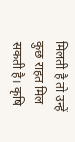मिलती है तो उन्हें कुछ राहत मिल सकती है। कृषि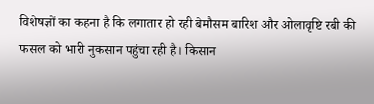विशेषज्ञों का कहना है कि लगातार हो रही बेमौसम बारिश और ओलावृष्टि रबी की फसल को भारी नुकसान पहुंचा रही है। किसान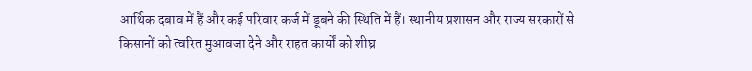आर्थिक दबाव में हैं और कई परिवार कर्ज में डूबने की स्थिति में हैं। स्थानीय प्रशासन और राज्य सरकारों से किसानों को त्वरित मुआवजा देने और राहत कार्यों को शीघ्र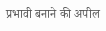प्रभावी बनाने की अपील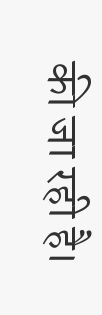की जा रही है।